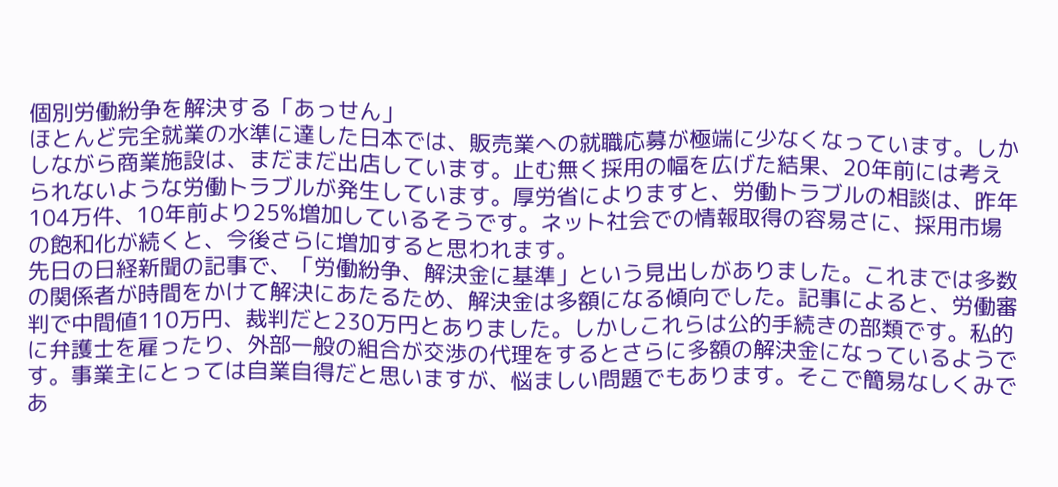個別労働紛争を解決する「あっせん」
ほとんど完全就業の水準に達した日本では、販売業への就職応募が極端に少なくなっています。しかしながら商業施設は、まだまだ出店しています。止む無く採用の幅を広げた結果、20年前には考えられないような労働トラブルが発生しています。厚労省によりますと、労働トラブルの相談は、昨年104万件、10年前より25%増加しているそうです。ネット社会での情報取得の容易さに、採用市場の飽和化が続くと、今後さらに増加すると思われます。
先日の日経新聞の記事で、「労働紛争、解決金に基準」という見出しがありました。これまでは多数の関係者が時間をかけて解決にあたるため、解決金は多額になる傾向でした。記事によると、労働審判で中間値110万円、裁判だと230万円とありました。しかしこれらは公的手続きの部類です。私的に弁護士を雇ったり、外部一般の組合が交渉の代理をするとさらに多額の解決金になっているようです。事業主にとっては自業自得だと思いますが、悩ましい問題でもあります。そこで簡易なしくみであ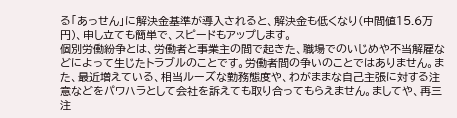る「あっせん」に解決金基準が導入されると、解決金も低くなり(中間値15.6万円)、申し立ても簡単で、スピードもアップします。
個別労働紛争とは、労働者と事業主の間で起きた、職場でのいじめや不当解雇などによって生じたトラブルのことです。労働者間の争いのことではありません。また、最近増えている、相当ルーズな勤務態度や、わがままな自己主張に対する注意などをパワハラとして会社を訴えても取り合ってもらえません。ましてや、再三注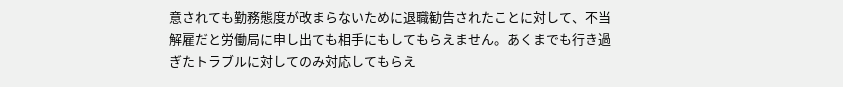意されても勤務態度が改まらないために退職勧告されたことに対して、不当解雇だと労働局に申し出ても相手にもしてもらえません。あくまでも行き過ぎたトラブルに対してのみ対応してもらえ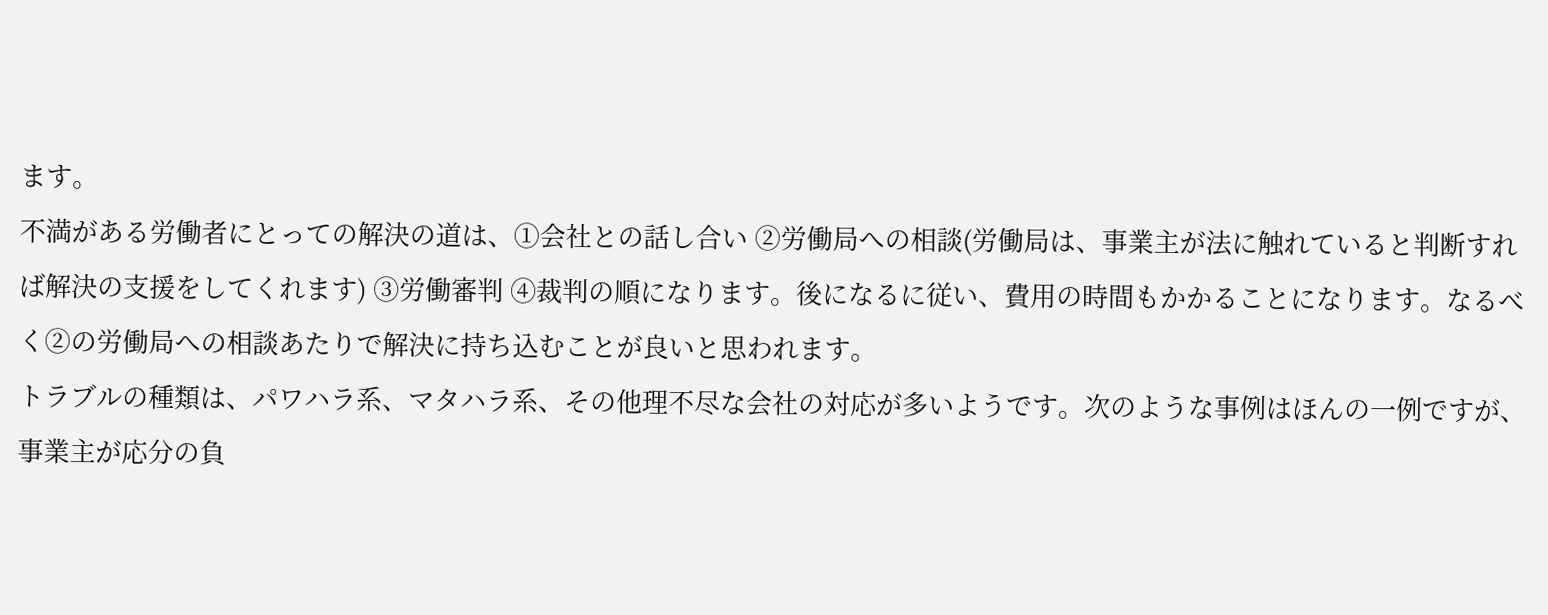ます。
不満がある労働者にとっての解決の道は、①会社との話し合い ②労働局への相談(労働局は、事業主が法に触れていると判断すれば解決の支援をしてくれます) ③労働審判 ④裁判の順になります。後になるに従い、費用の時間もかかることになります。なるべく②の労働局への相談あたりで解決に持ち込むことが良いと思われます。
トラブルの種類は、パワハラ系、マタハラ系、その他理不尽な会社の対応が多いようです。次のような事例はほんの一例ですが、事業主が応分の負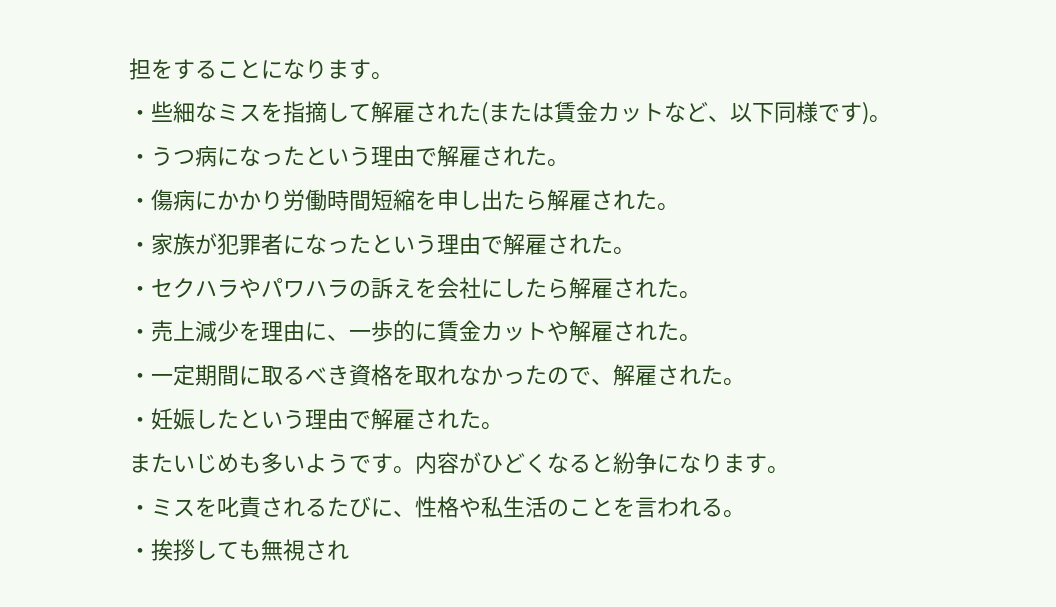担をすることになります。
・些細なミスを指摘して解雇された(または賃金カットなど、以下同様です)。
・うつ病になったという理由で解雇された。
・傷病にかかり労働時間短縮を申し出たら解雇された。
・家族が犯罪者になったという理由で解雇された。
・セクハラやパワハラの訴えを会社にしたら解雇された。
・売上減少を理由に、一歩的に賃金カットや解雇された。
・一定期間に取るべき資格を取れなかったので、解雇された。
・妊娠したという理由で解雇された。
またいじめも多いようです。内容がひどくなると紛争になります。
・ミスを叱責されるたびに、性格や私生活のことを言われる。
・挨拶しても無視され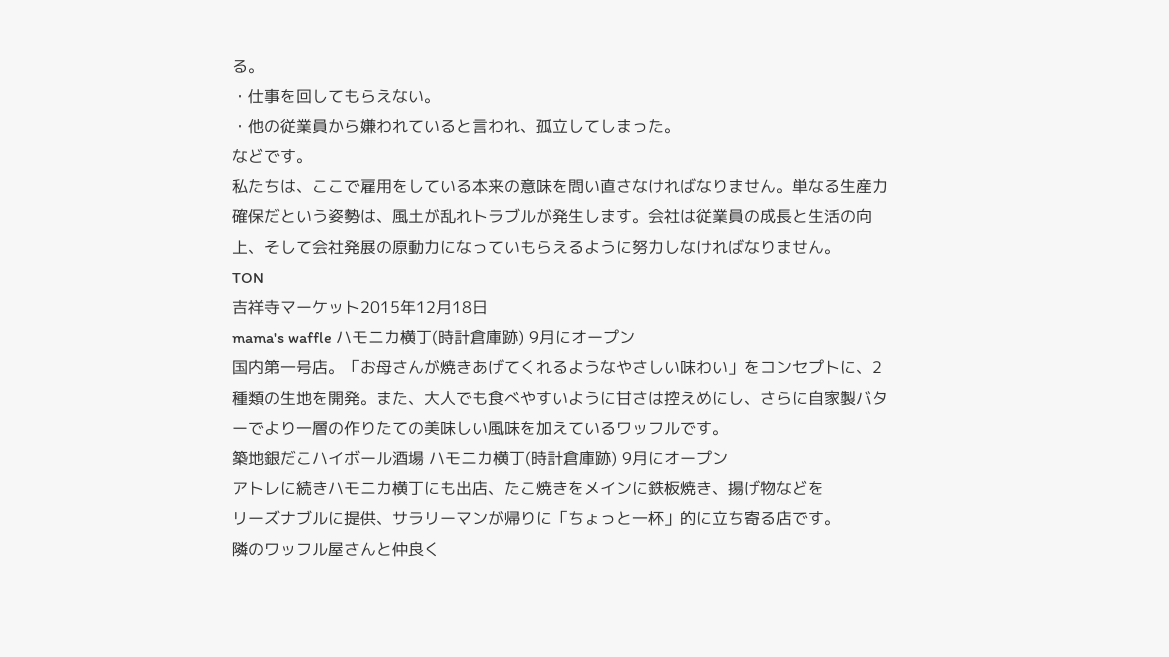る。
・仕事を回してもらえない。
・他の従業員から嫌われていると言われ、孤立してしまった。
などです。
私たちは、ここで雇用をしている本来の意味を問い直さなければなりません。単なる生産力確保だという姿勢は、風土が乱れトラブルが発生します。会社は従業員の成長と生活の向上、そして会社発展の原動力になっていもらえるように努力しなければなりません。
TON
吉祥寺マーケット2015年12月18日
mama's waffle ハモニカ横丁(時計倉庫跡) 9月にオープン
国内第一号店。「お母さんが焼きあげてくれるようなやさしい味わい」をコンセプトに、2種類の生地を開発。また、大人でも食べやすいように甘さは控えめにし、さらに自家製バターでより一層の作りたての美味しい風味を加えているワッフルです。
築地銀だこハイボール酒場 ハモニカ横丁(時計倉庫跡) 9月にオープン
アトレに続きハモニカ横丁にも出店、たこ焼きをメインに鉄板焼き、揚げ物などを
リーズナブルに提供、サラリーマンが帰りに「ちょっと一杯」的に立ち寄る店です。
隣のワッフル屋さんと仲良く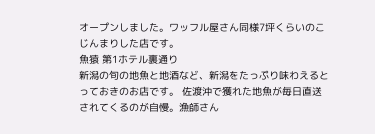オープンしました。ワッフル屋さん同様7坪くらいのこじんまりした店です。
魚猿 第1ホテル裏通り
新潟の旬の地魚と地酒など、新潟をたっぷり味わえるとっておきのお店です。 佐渡沖で獲れた地魚が毎日直送されてくるのが自慢。漁師さん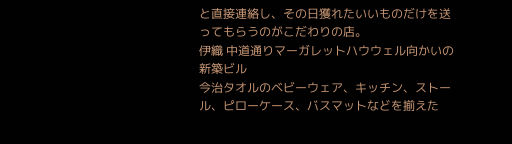と直接連絡し、その日獲れたいいものだけを送ってもらうのがこだわりの店。
伊織 中道通りマーガレットハウウェル向かいの新築ビル
今治タオルのベビーウェア、キッチン、ストール、ピローケース、バスマットなどを揃えた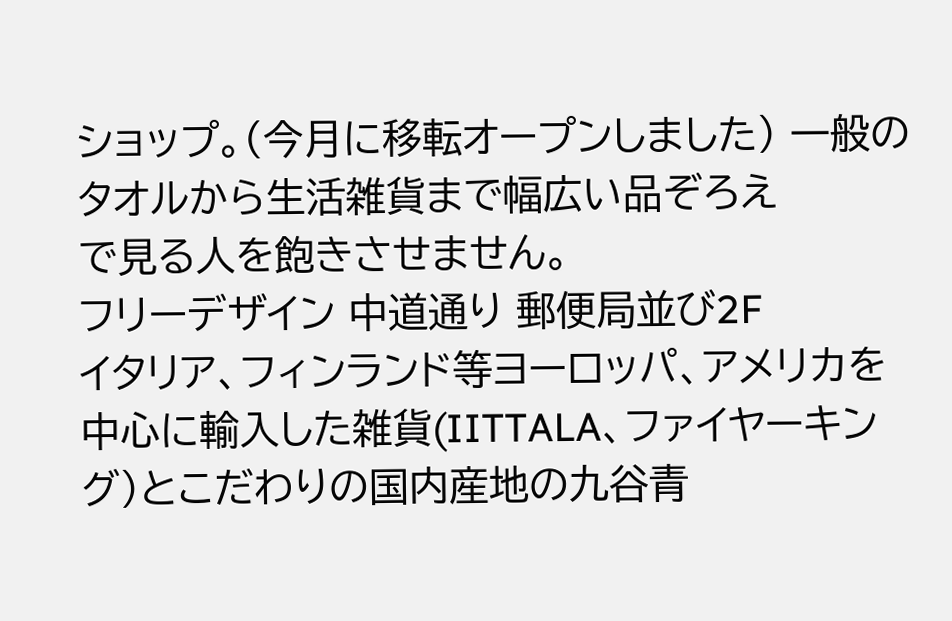ショップ。(今月に移転オープンしました) 一般のタオルから生活雑貨まで幅広い品ぞろえ
で見る人を飽きさせません。
フリーデザイン 中道通り 郵便局並び2F
イタリア、フィンランド等ヨーロッパ、アメリカを中心に輸入した雑貨(IITTALA、ファイヤーキング)とこだわりの国内産地の九谷青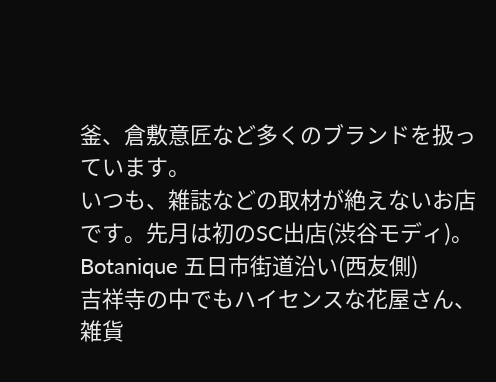釜、倉敷意匠など多くのブランドを扱っています。
いつも、雑誌などの取材が絶えないお店です。先月は初のSC出店(渋谷モディ)。
Botanique 五日市街道沿い(西友側)
吉祥寺の中でもハイセンスな花屋さん、雑貨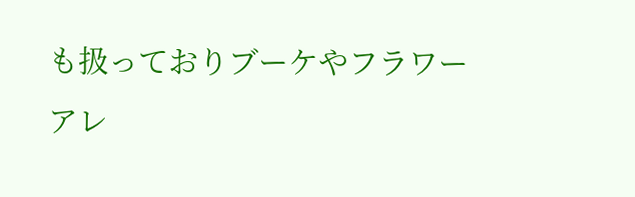も扱っておりブーケやフラワーアレ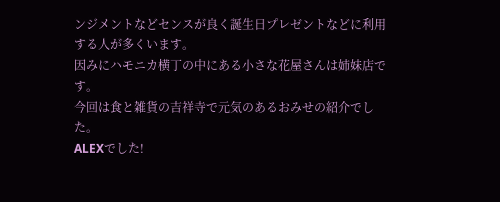ンジメントなどセンスが良く誕生日プレゼントなどに利用する人が多くいます。
因みにハモニカ横丁の中にある小さな花屋さんは姉妹店です。
今回は食と雑貨の吉祥寺で元気のあるおみせの紹介でした。
ALEXでした!